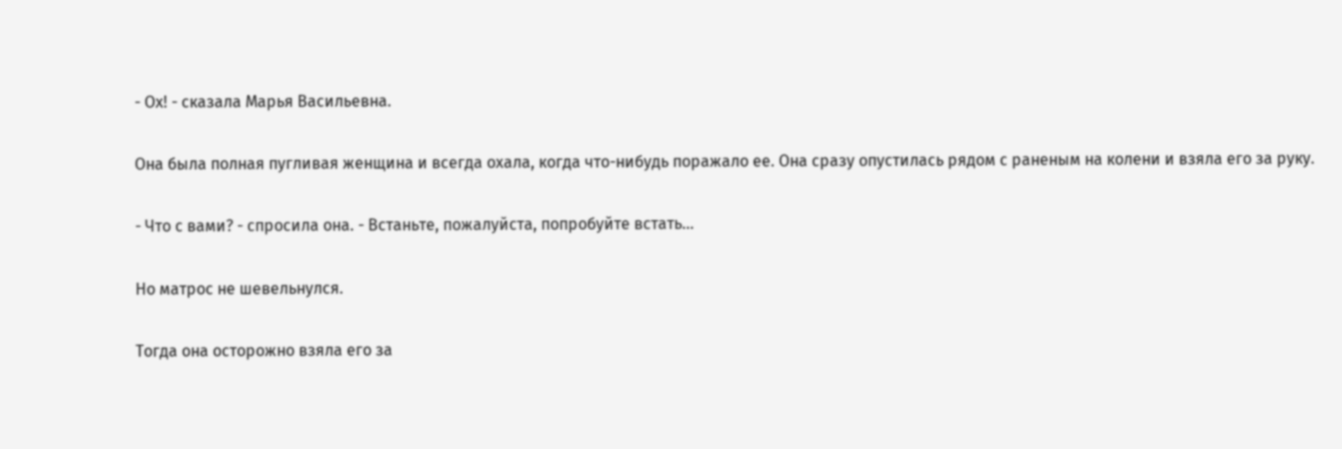- Ох! - сказала Марья Васильевна.

Она была полная пугливая женщина и всегда охала, когда что-нибудь поражало ее. Она сразу опустилась рядом с раненым на колени и взяла его за руку.

- Что с вами? - спросила она. - Встаньте, пожалуйста, попробуйте встать…

Но матрос не шевельнулся.

Тогда она осторожно взяла его за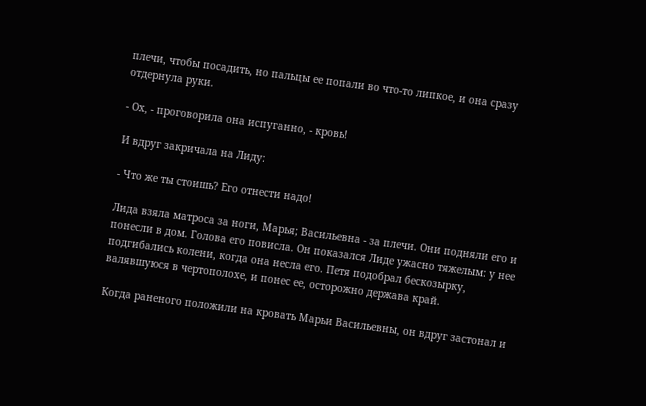плечи, чтобы посадить, но пальцы ее попали во что-то липкое, и она сразу отдернула руки.

- Ох, - проговорила она испуганно, - кровь!

И вдруг закричала на Лиду:

- Что же ты стоишь? Его отнести надо!

Лида взяла матроса за ноги, Марья; Васильевна - за плечи. Они подняли его и понесли в дом. Голова его повисла. Он показался Лиде ужасно тяжелым: у нее подгибались колени, когда она несла его. Петя подобрал бескозырку, валявшуюся в чертополохе, и понес ее, осторожно держава край.

Когда раненого положили на кровать Марьи Васильевны, он вдруг застонал и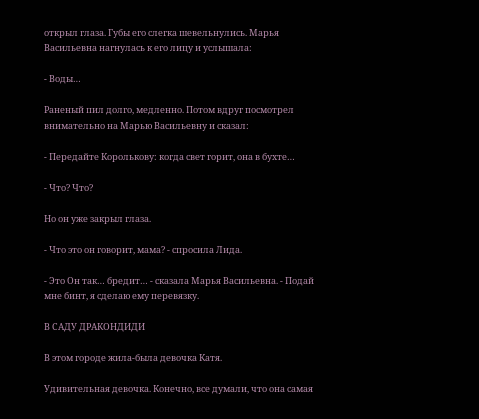открыл глаза. Губы его слегка шевельнулись. Марья Васильевна нагнулась к его лицу и услышала:

- Воды…

Раненый пил долго, медленно. Потом вдруг посмотрел внимательно на Марью Васильевну и сказал:

- Передайте Королькову: когда свет горит, она в бухте…

- Что? Что?

Но он уже закрыл глаза.

- Что это он говорит, мама? - спросила Лида.

- Это Он так… бредит… - сказала Марья Васильевна. - Подай мне бинт, я сделаю ему перевязку.

В САДУ ДРАКОНДИДИ

В этом городе жила-была девочка Катя.

Удивительная девочка. Конечно, все думали, что она самая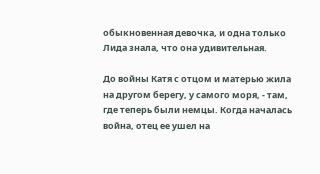обыкновенная девочка, и одна только Лида знала, что она удивительная.

До войны Катя с отцом и матерью жила на другом берегу, у самого моря, - там, где теперь были немцы. Когда началась война, отец ее ушел на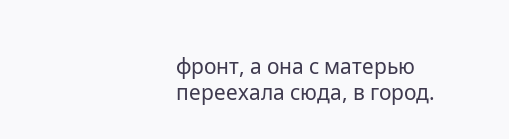фронт, а она с матерью переехала сюда, в город.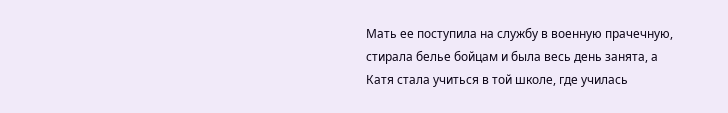Мать ее поступила на службу в военную прачечную, стирала белье бойцам и была весь день занята, а Катя стала учиться в той школе, где училась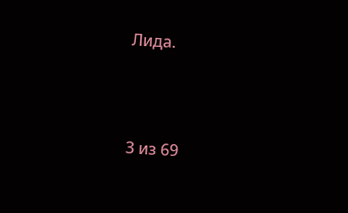Лида.



3 из 69